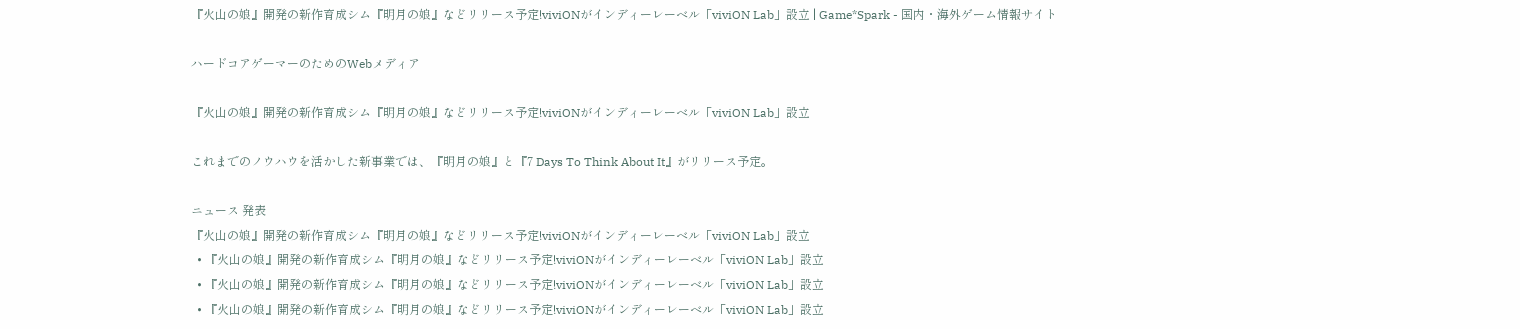『火山の娘』開発の新作育成シム『明月の娘』などリリース予定!viviONがインディーレーベル「viviON Lab」設立 | Game*Spark - 国内・海外ゲーム情報サイト

ハードコアゲーマーのためのWebメディア

『火山の娘』開発の新作育成シム『明月の娘』などリリース予定!viviONがインディーレーベル「viviON Lab」設立

これまでのノウハウを活かした新事業では、『明月の娘』と『7 Days To Think About It』がリリース予定。

ニュース 発表
『火山の娘』開発の新作育成シム『明月の娘』などリリース予定!viviONがインディーレーベル「viviON Lab」設立
  • 『火山の娘』開発の新作育成シム『明月の娘』などリリース予定!viviONがインディーレーベル「viviON Lab」設立
  • 『火山の娘』開発の新作育成シム『明月の娘』などリリース予定!viviONがインディーレーベル「viviON Lab」設立
  • 『火山の娘』開発の新作育成シム『明月の娘』などリリース予定!viviONがインディーレーベル「viviON Lab」設立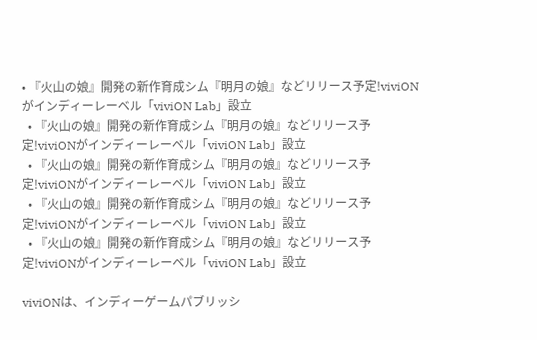• 『火山の娘』開発の新作育成シム『明月の娘』などリリース予定!viviONがインディーレーベル「viviON Lab」設立
  • 『火山の娘』開発の新作育成シム『明月の娘』などリリース予定!viviONがインディーレーベル「viviON Lab」設立
  • 『火山の娘』開発の新作育成シム『明月の娘』などリリース予定!viviONがインディーレーベル「viviON Lab」設立
  • 『火山の娘』開発の新作育成シム『明月の娘』などリリース予定!viviONがインディーレーベル「viviON Lab」設立
  • 『火山の娘』開発の新作育成シム『明月の娘』などリリース予定!viviONがインディーレーベル「viviON Lab」設立

viviONは、インディーゲームパブリッシ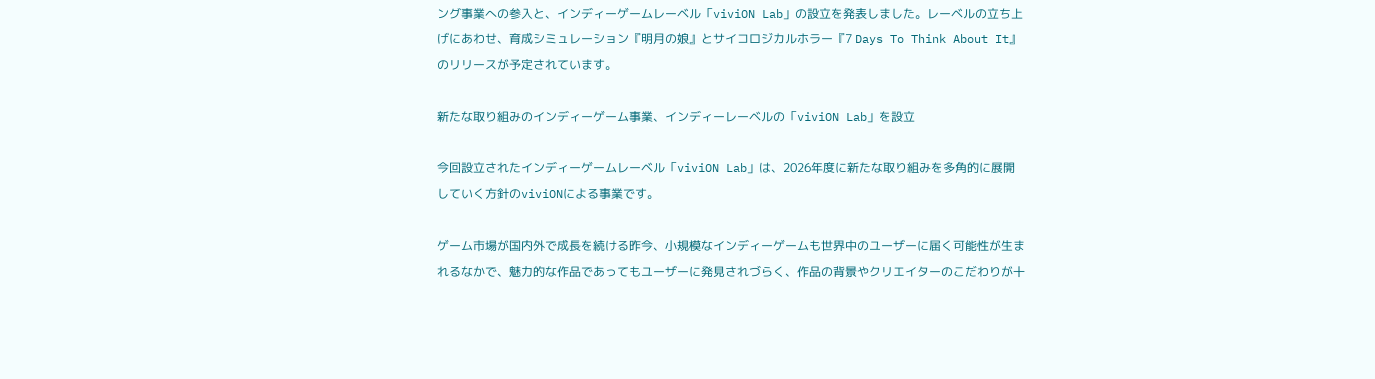ング事業への参入と、インディーゲームレーベル「viviON Lab」の設立を発表しました。レーベルの立ち上げにあわせ、育成シミュレーション『明月の娘』とサイコロジカルホラー『7 Days To Think About It』のリリースが予定されています。

新たな取り組みのインディーゲーム事業、インディーレーベルの「viviON Lab」を設立

今回設立されたインディーゲームレーベル「viviON Lab」は、2026年度に新たな取り組みを多角的に展開していく方針のviviONによる事業です。

ゲーム市場が国内外で成長を続ける昨今、小規模なインディーゲームも世界中のユーザーに届く可能性が生まれるなかで、魅力的な作品であってもユーザーに発見されづらく、作品の背景やクリエイターのこだわりが十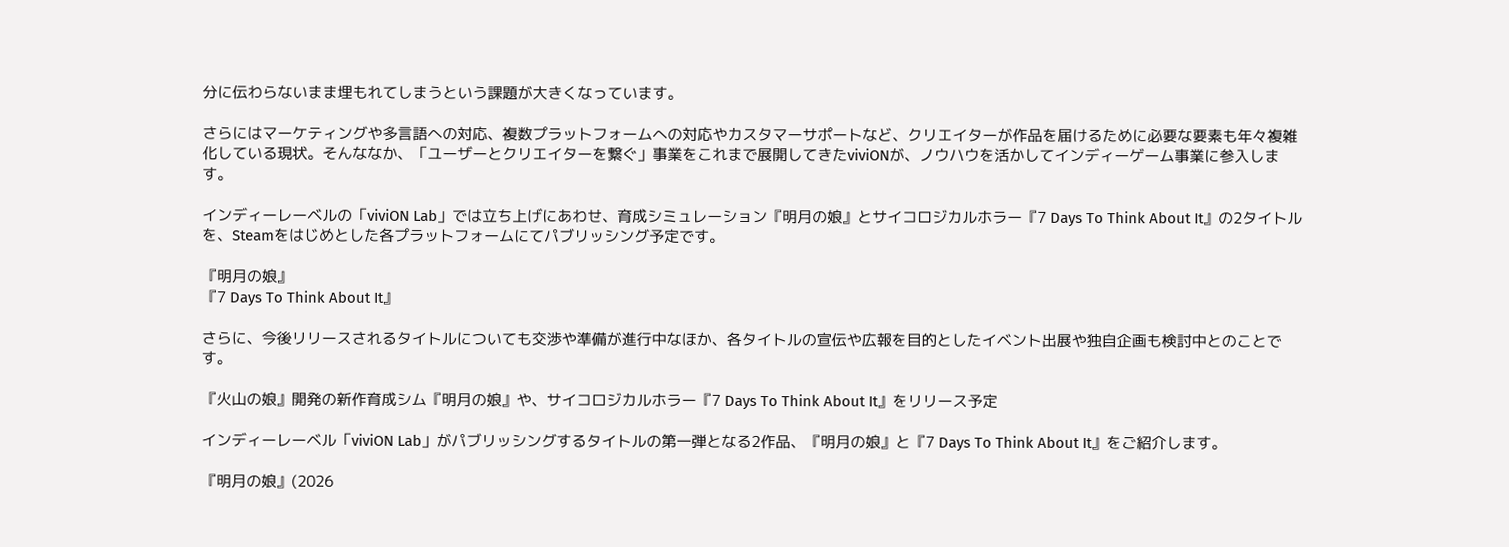分に伝わらないまま埋もれてしまうという課題が大きくなっています。

さらにはマーケティングや多言語への対応、複数プラットフォームへの対応やカスタマーサポートなど、クリエイターが作品を届けるために必要な要素も年々複雑化している現状。そんななか、「ユーザーとクリエイターを繋ぐ」事業をこれまで展開してきたviviONが、ノウハウを活かしてインディーゲーム事業に参入します。

インディーレーベルの「viviON Lab」では立ち上げにあわせ、育成シミュレーション『明月の娘』とサイコロジカルホラー『7 Days To Think About It』の2タイトルを、Steamをはじめとした各プラットフォームにてパブリッシング予定です。

『明月の娘』
『7 Days To Think About It』

さらに、今後リリースされるタイトルについても交渉や準備が進行中なほか、各タイトルの宣伝や広報を目的としたイベント出展や独自企画も検討中とのことです。

『火山の娘』開発の新作育成シム『明月の娘』や、サイコロジカルホラー『7 Days To Think About It』をリリース予定

インディーレーベル「viviON Lab」がパブリッシングするタイトルの第一弾となる2作品、『明月の娘』と『7 Days To Think About It』をご紹介します。

『明月の娘』(2026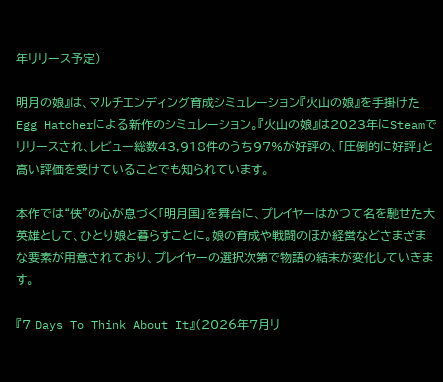年リリース予定)

明月の娘』は、マルチエンディング育成シミュレーション『火山の娘』を手掛けたEgg Hatcherによる新作のシミュレーション。『火山の娘』は2023年にSteamでリリースされ、レビュー総数43,918件のうち97%が好評の、「圧倒的に好評」と高い評価を受けていることでも知られています。

本作では“侠”の心が息づく「明月国」を舞台に、プレイヤーはかつて名を馳せた大英雄として、ひとり娘と暮らすことに。娘の育成や戦闘のほか経営などさまざまな要素が用意されており、プレイヤーの選択次第で物語の結末が変化していきます。

『7 Days To Think About It』(2026年7月リ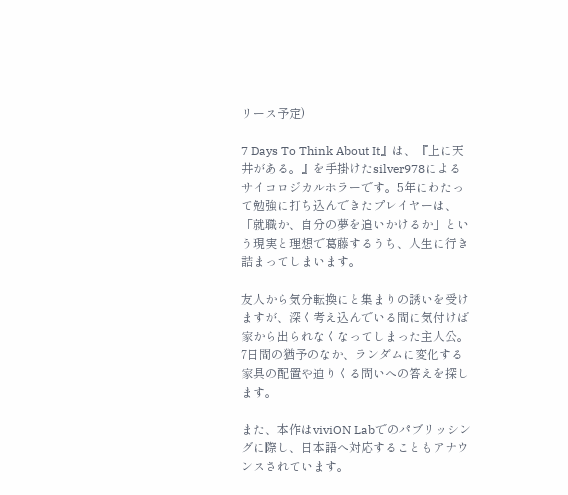リース予定)

7 Days To Think About It』は、『上に天井がある。』を手掛けたsilver978によるサイコロジカルホラーです。5年にわたって勉強に打ち込んできたプレイヤーは、「就職か、自分の夢を追いかけるか」という現実と理想で葛藤するうち、人生に行き詰まってしまいます。

友人から気分転換にと集まりの誘いを受けますが、深く考え込んでいる間に気付けば家から出られなくなってしまった主人公。7日間の猶予のなか、ランダムに変化する家具の配置や迫りくる問いへの答えを探します。

また、本作はviviON Labでのパブリッシングに際し、日本語へ対応することもアナウンスされています。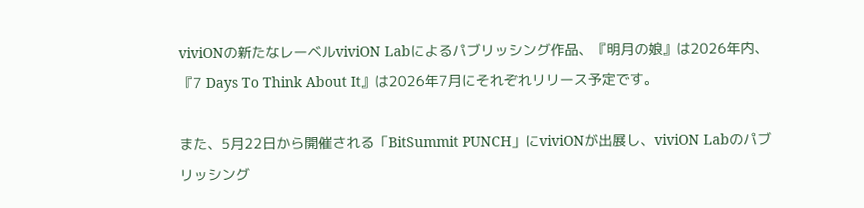viviONの新たなレーベルviviON Labによるパブリッシング作品、『明月の娘』は2026年内、『7 Days To Think About It』は2026年7月にそれぞれリリース予定です。

また、5月22日から開催される「BitSummit PUNCH」にviviONが出展し、viviON Labのパブリッシング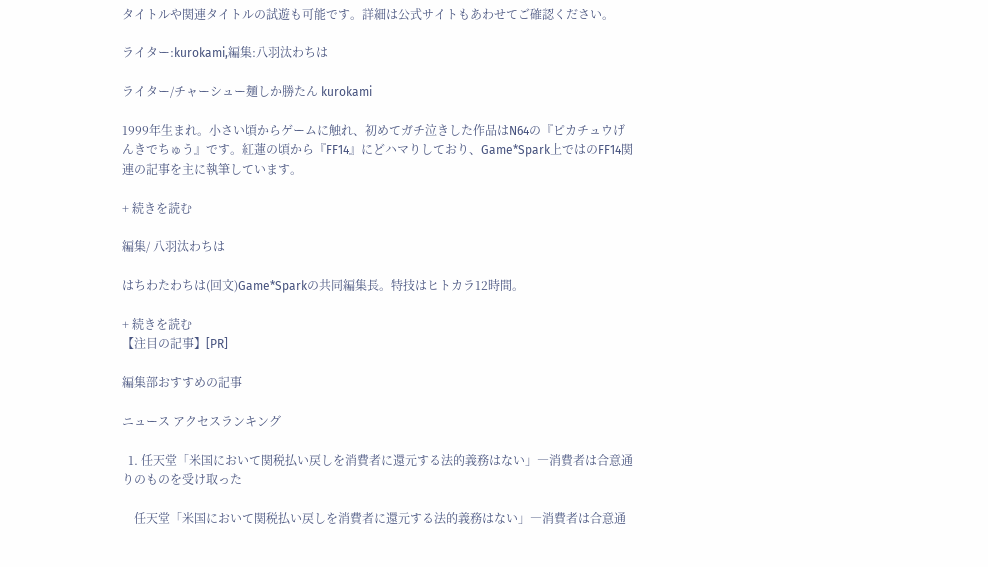タイトルや関連タイトルの試遊も可能です。詳細は公式サイトもあわせてご確認ください。

ライター:kurokami,編集:八羽汰わちは

ライター/チャーシュー麺しか勝たん kurokami

1999年生まれ。小さい頃からゲームに触れ、初めてガチ泣きした作品はN64の『ピカチュウげんきでちゅう』です。紅蓮の頃から『FF14』にどハマりしており、Game*Spark上ではのFF14関連の記事を主に執筆しています。

+ 続きを読む

編集/ 八羽汰わちは

はちわたわちは(回文)Game*Sparkの共同編集長。特技はヒトカラ12時間。

+ 続きを読む
【注目の記事】[PR]

編集部おすすめの記事

ニュース アクセスランキング

  1. 任天堂「米国において関税払い戻しを消費者に還元する法的義務はない」―消費者は合意通りのものを受け取った

    任天堂「米国において関税払い戻しを消費者に還元する法的義務はない」―消費者は合意通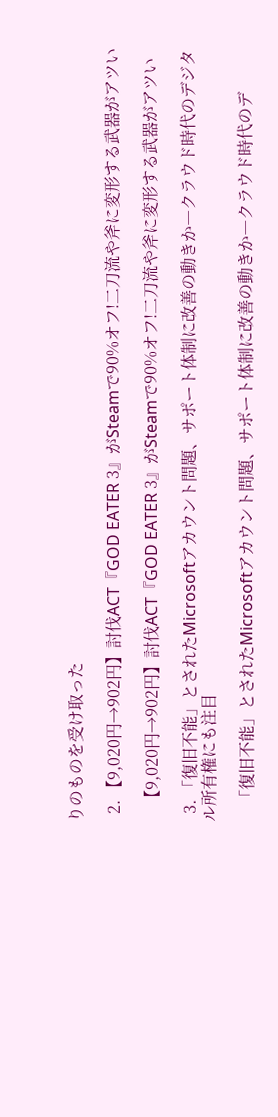りのものを受け取った

  2. 【9,020円→902円】討伐ACT『GOD EATER 3』がSteamで90%オフ!二刀流や斧に変形する武器がアツい

    【9,020円→902円】討伐ACT『GOD EATER 3』がSteamで90%オフ!二刀流や斧に変形する武器がアツい

  3. 「復旧不能」とされたMicrosoftアカウント問題、サポート体制に改善の動きか―クラウド時代のデジタル所有権にも注目

    「復旧不能」とされたMicrosoftアカウント問題、サポート体制に改善の動きか―クラウド時代のデ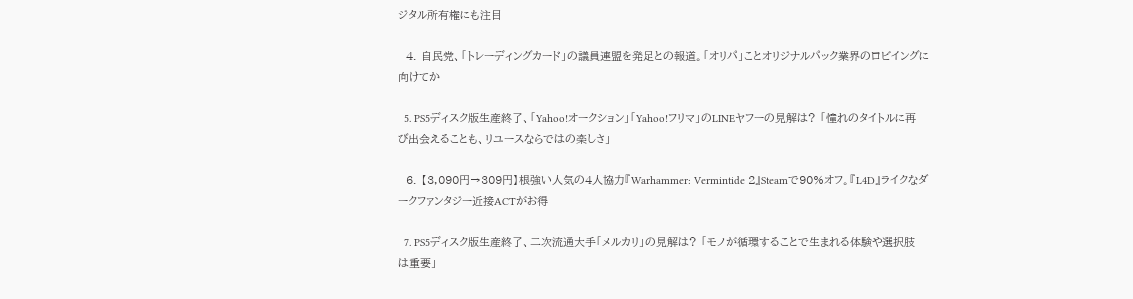ジタル所有権にも注目

  4. 自民党、「トレーディングカード」の議員連盟を発足との報道。「オリパ」ことオリジナルパック業界のロビイングに向けてか

  5. PS5ディスク版生産終了、「Yahoo!オークション」「Yahoo!フリマ」のLINEヤフーの見解は? 「憧れのタイトルに再び出会えることも、リユースならではの楽しさ」

  6. 【3,090円→309円】根強い人気の4人協力『Warhammer: Vermintide 2』Steamで90%オフ。『L4D』ライクなダークファンタジー近接ACTがお得

  7. PS5ディスク版生産終了、二次流通大手「メルカリ」の見解は? 「モノが循環することで生まれる体験や選択肢は重要」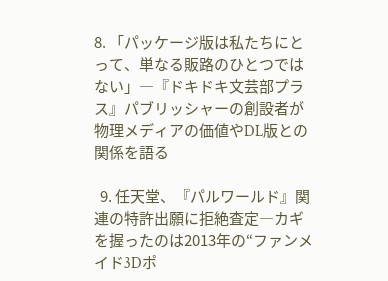8. 「パッケージ版は私たちにとって、単なる販路のひとつではない」―『ドキドキ文芸部プラス』パブリッシャーの創設者が物理メディアの価値やDL版との関係を語る

  9. 任天堂、『パルワールド』関連の特許出願に拒絶査定―カギを握ったのは2013年の“ファンメイド3Dポ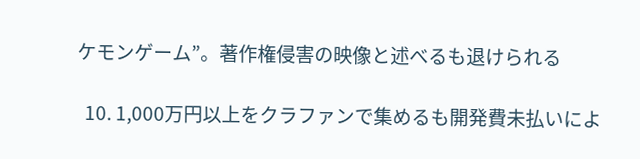ケモンゲーム”。著作権侵害の映像と述べるも退けられる

  10. 1,000万円以上をクラファンで集めるも開発費未払いによ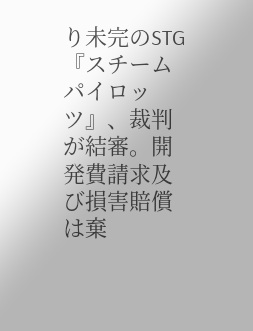り未完のSTG『スチームパイロッツ』、裁判が結審。開発費請求及び損害賠償は棄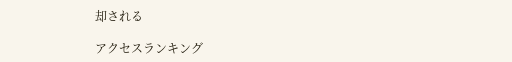却される

アクセスランキング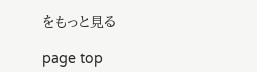をもっと見る

page top